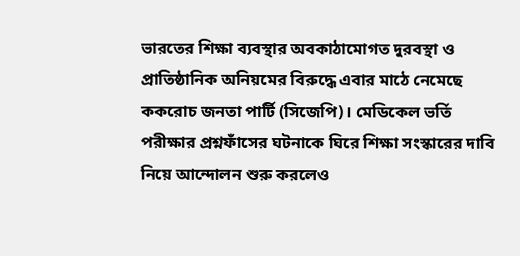ভারতের শিক্ষা ব্যবস্থার অবকাঠামোগত দুরবস্থা ও প্রাতিষ্ঠানিক অনিয়মের বিরুদ্ধে এবার মাঠে নেমেছে ককরোচ জনতা পার্টি (সিজেপি)। মেডিকেল ভর্তি পরীক্ষার প্রশ্নফাঁসের ঘটনাকে ঘিরে শিক্ষা সংস্কারের দাবি নিয়ে আন্দোলন শুরু করলেও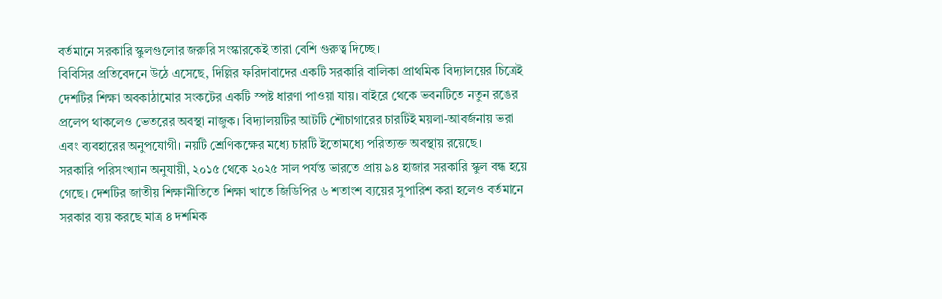বর্তমানে সরকারি স্কুলগুলোর জরুরি সংস্কারকেই তারা বেশি গুরুত্ব দিচ্ছে।
বিবিসির প্রতিবেদনে উঠে এসেছে, দিল্লির ফরিদাবাদের একটি সরকারি বালিকা প্রাথমিক বিদ্যালয়ের চিত্রেই দেশটির শিক্ষা অবকাঠামোর সংকটের একটি স্পষ্ট ধারণা পাওয়া যায়। বাইরে থেকে ভবনটিতে নতুন রঙের প্রলেপ থাকলেও ভেতরের অবস্থা নাজুক। বিদ্যালয়টির আটটি শৌচাগারের চারটিই ময়লা-আবর্জনায় ভরা এবং ব্যবহারের অনুপযোগী। নয়টি শ্রেণিকক্ষের মধ্যে চারটি ইতোমধ্যে পরিত্যক্ত অবস্থায় রয়েছে।
সরকারি পরিসংখ্যান অনুযায়ী, ২০১৫ থেকে ২০২৫ সাল পর্যন্ত ভারতে প্রায় ৯৪ হাজার সরকারি স্কুল বন্ধ হয়ে গেছে। দেশটির জাতীয় শিক্ষানীতিতে শিক্ষা খাতে জিডিপির ৬ শতাংশ ব্যয়ের সুপারিশ করা হলেও বর্তমানে সরকার ব্যয় করছে মাত্র ৪ দশমিক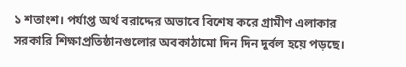১ শতাংশ। পর্যাপ্ত অর্থ বরাদ্দের অভাবে বিশেষ করে গ্রামীণ এলাকার সরকারি শিক্ষাপ্রতিষ্ঠানগুলোর অবকাঠামো দিন দিন দুর্বল হয়ে পড়ছে।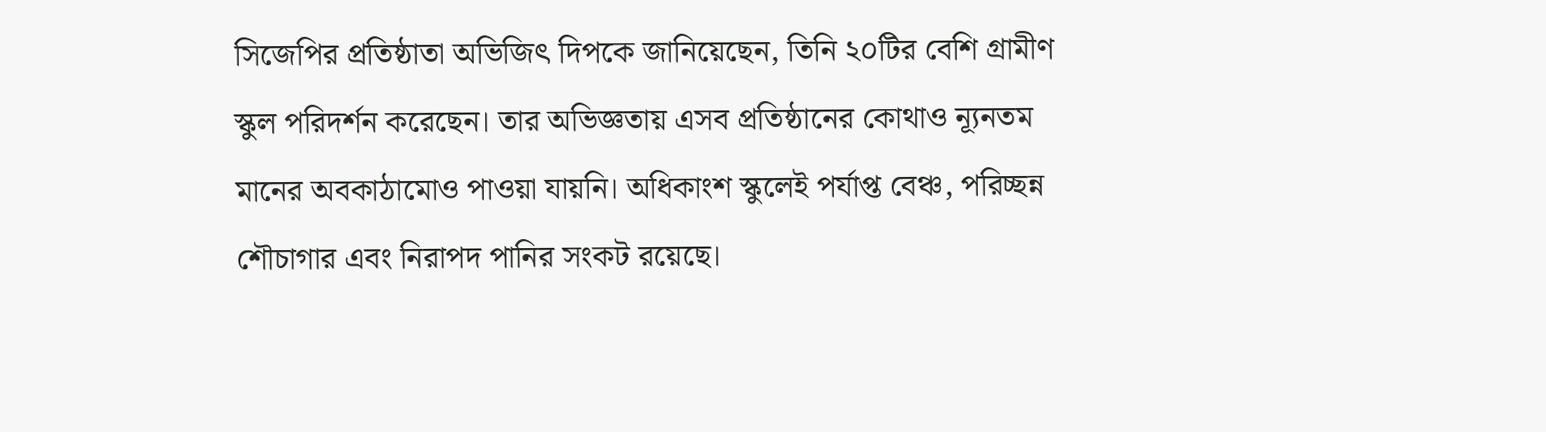সিজেপির প্রতিষ্ঠাতা অভিজিৎ দিপকে জানিয়েছেন, তিনি ২০টির বেশি গ্রামীণ স্কুল পরিদর্শন করেছেন। তার অভিজ্ঞতায় এসব প্রতিষ্ঠানের কোথাও ন্যূনতম মানের অবকাঠামোও পাওয়া যায়নি। অধিকাংশ স্কুলেই পর্যাপ্ত বেঞ্চ, পরিচ্ছন্ন শৌচাগার এবং নিরাপদ পানির সংকট রয়েছে।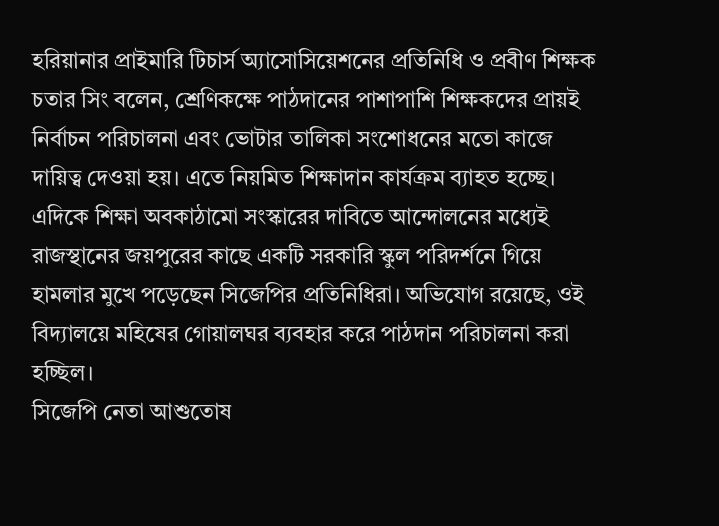হরিয়ানার প্রাইমারি টিচার্স অ্যাসোসিয়েশনের প্রতিনিধি ও প্রবীণ শিক্ষক চতার সিং বলেন, শ্রেণিকক্ষে পাঠদানের পাশাপাশি শিক্ষকদের প্রায়ই নির্বাচন পরিচালনা এবং ভোটার তালিকা সংশোধনের মতো কাজে দায়িত্ব দেওয়া হয়। এতে নিয়মিত শিক্ষাদান কার্যক্রম ব্যাহত হচ্ছে।
এদিকে শিক্ষা অবকাঠামো সংস্কারের দাবিতে আন্দোলনের মধ্যেই রাজস্থানের জয়পুরের কাছে একটি সরকারি স্কুল পরিদর্শনে গিয়ে হামলার মুখে পড়েছেন সিজেপির প্রতিনিধিরা। অভিযোগ রয়েছে, ওই বিদ্যালয়ে মহিষের গোয়ালঘর ব্যবহার করে পাঠদান পরিচালনা করা হচ্ছিল।
সিজেপি নেতা আশুতোষ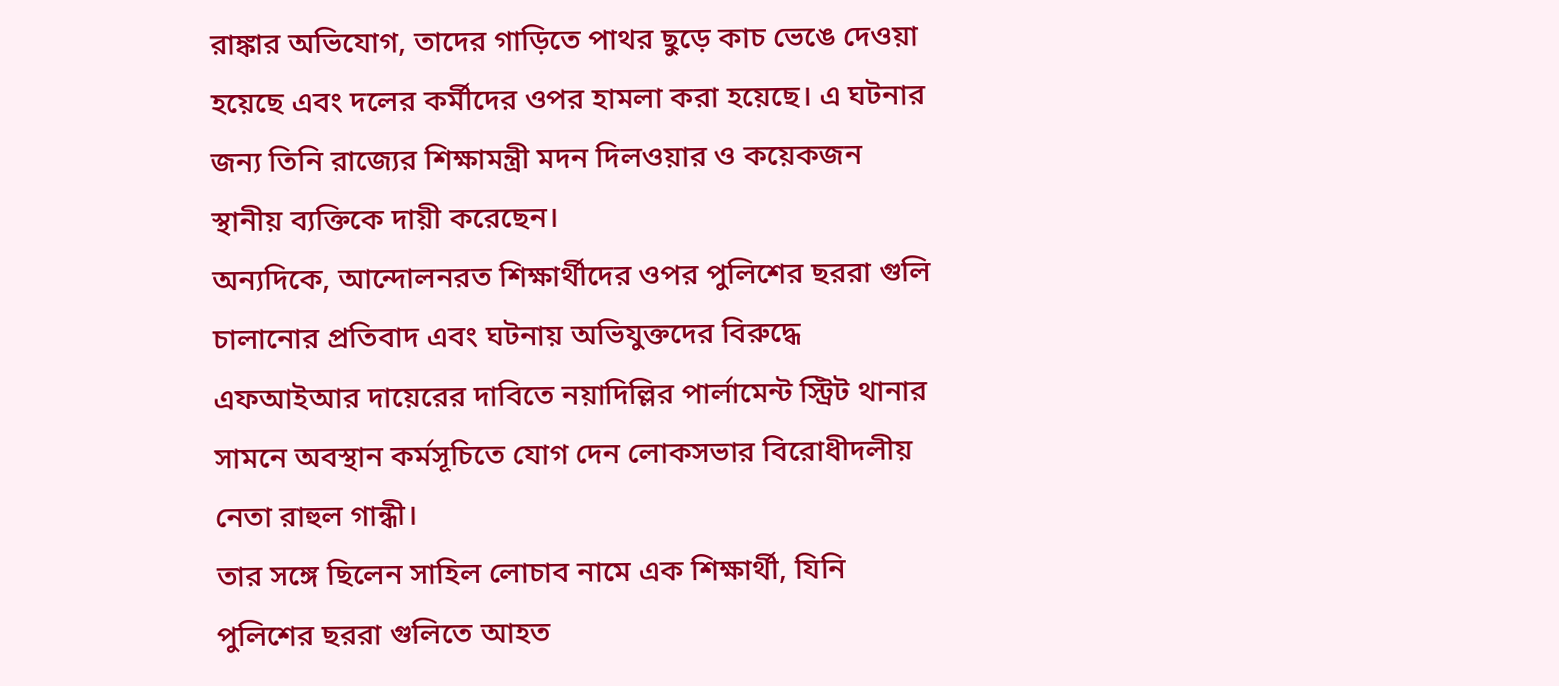রাঙ্কার অভিযোগ, তাদের গাড়িতে পাথর ছুড়ে কাচ ভেঙে দেওয়া হয়েছে এবং দলের কর্মীদের ওপর হামলা করা হয়েছে। এ ঘটনার জন্য তিনি রাজ্যের শিক্ষামন্ত্রী মদন দিলওয়ার ও কয়েকজন স্থানীয় ব্যক্তিকে দায়ী করেছেন।
অন্যদিকে, আন্দোলনরত শিক্ষার্থীদের ওপর পুলিশের ছররা গুলি চালানোর প্রতিবাদ এবং ঘটনায় অভিযুক্তদের বিরুদ্ধে এফআইআর দায়েরের দাবিতে নয়াদিল্লির পার্লামেন্ট স্ট্রিট থানার সামনে অবস্থান কর্মসূচিতে যোগ দেন লোকসভার বিরোধীদলীয় নেতা রাহুল গান্ধী।
তার সঙ্গে ছিলেন সাহিল লোচাব নামে এক শিক্ষার্থী, যিনি পুলিশের ছররা গুলিতে আহত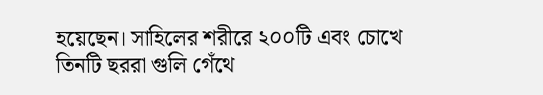হয়েছেন। সাহিলের শরীরে ২০০টি এবং চোখে তিনটি ছররা গুলি গেঁথে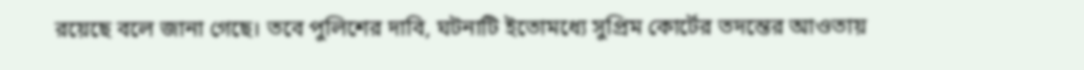রয়েছে বলে জানা গেছে। তবে পুলিশের দাবি, ঘটনাটি ইতোমধ্যে সুপ্রিম কোর্টের তদন্তের আওতায়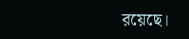রয়েছে।